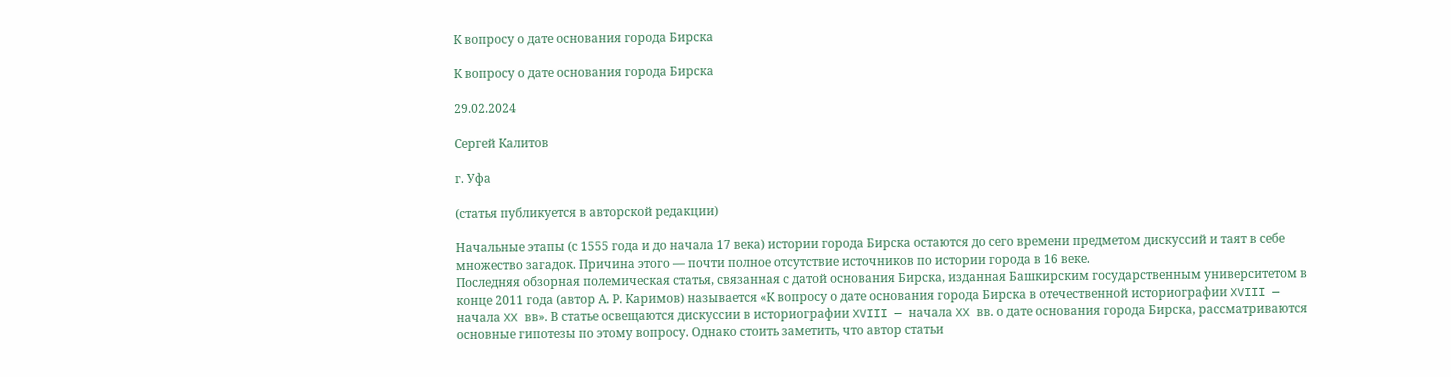К вопросу о дате основания города Бирска

К вопросу о дате основания города Бирска

29.02.2024

Сергей Калитов

г. Уфа

(статья публикуется в авторской редакции)

Начальные этапы (с 1555 года и до начала 17 века) истории города Бирска остаются до сего времени предметом дискуссий и таят в себе множество загадок. Причина этого — почти полное отсутствие источников по истории города в 16 веке.
Последняя обзорная полемическая статья, связанная с датой основания Бирска, изданная Башкирским государственным университетом в конце 2011 года (автор А. Р. Каримов) называется «К вопросу о дате основания города Бирска в отечественной историографии XVIII — начала XX вв». В статье освещаются дискуссии в историографии XVIII — начала XX вв. о дате основания города Бирска, рассматриваются основные гипотезы по этому вопросу. Однако стоить заметить, что автор статьи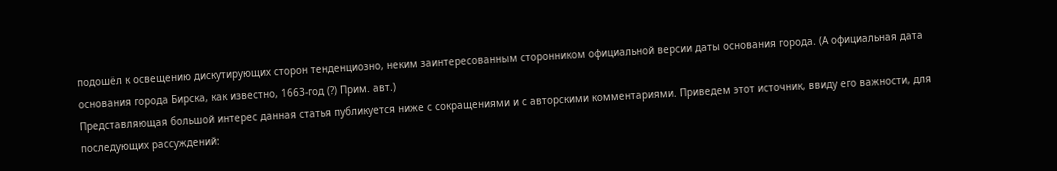подошёл к освещению дискутирующих сторон тенденциозно, неким заинтересованным сторонником официальной версии даты основания города. (А официальная дата основания города Бирска, как известно, 1663-год (?) Прим. авт.)
Представляющая большой интерес данная статья публикуется ниже с сокращениями и с авторскими комментариями. Приведем этот источник, ввиду его важности, для последующих рассуждений: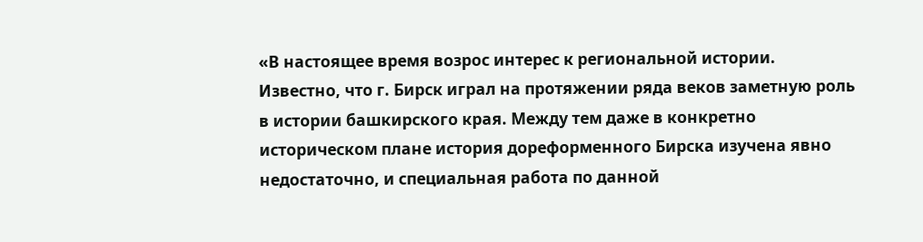«В настоящее время возрос интерес к региональной истории. Известно, что г. Бирск играл на протяжении ряда веков заметную роль в истории башкирского края. Между тем даже в конкретно историческом плане история дореформенного Бирска изучена явно недостаточно, и специальная работа по данной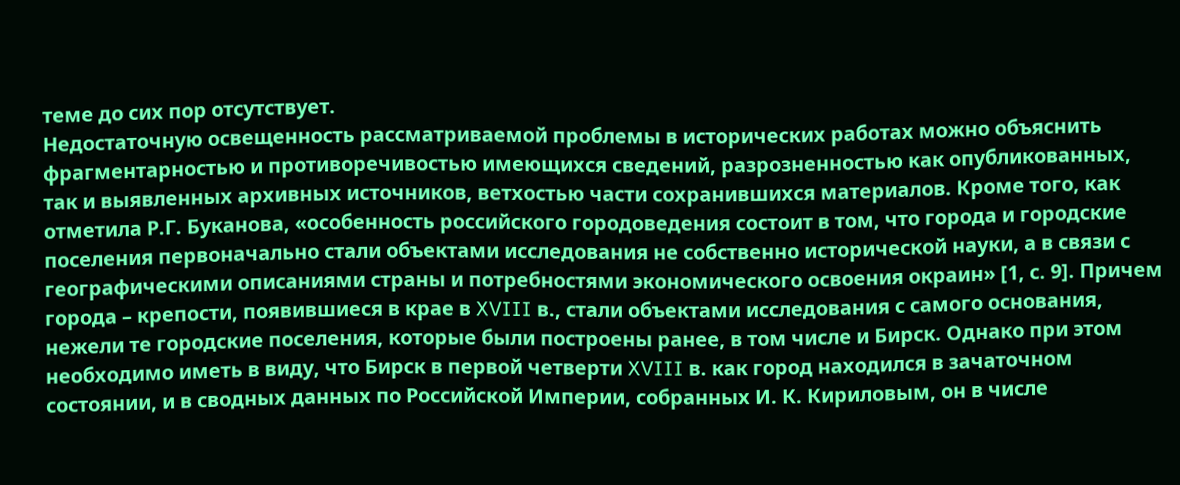теме до сих пор отсутствует.
Недостаточную освещенность рассматриваемой проблемы в исторических работах можно объяснить фрагментарностью и противоречивостью имеющихся сведений, разрозненностью как опубликованных, так и выявленных архивных источников, ветхостью части сохранившихся материалов. Кроме того, как отметила Р.Г. Буканова, «особенность российского городоведения состоит в том, что города и городские поселения первоначально стали объектами исследования не собственно исторической науки, а в связи с географическими описаниями страны и потребностями экономического освоения окраин» [1, с. 9]. Причем города – крепости, появившиеся в крае в XVIII в., стали объектами исследования с самого основания, нежели те городские поселения, которые были построены ранее, в том числе и Бирск. Однако при этом необходимо иметь в виду, что Бирск в первой четверти XVIII в. как город находился в зачаточном состоянии, и в сводных данных по Российской Империи, собранных И. К. Кириловым, он в числе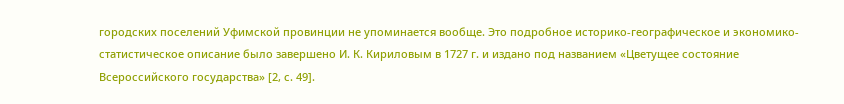городских поселений Уфимской провинции не упоминается вообще. Это подробное историко-географическое и экономико-статистическое описание было завершено И. К. Кириловым в 1727 г. и издано под названием «Цветущее состояние Всероссийского государства» [2, с. 49].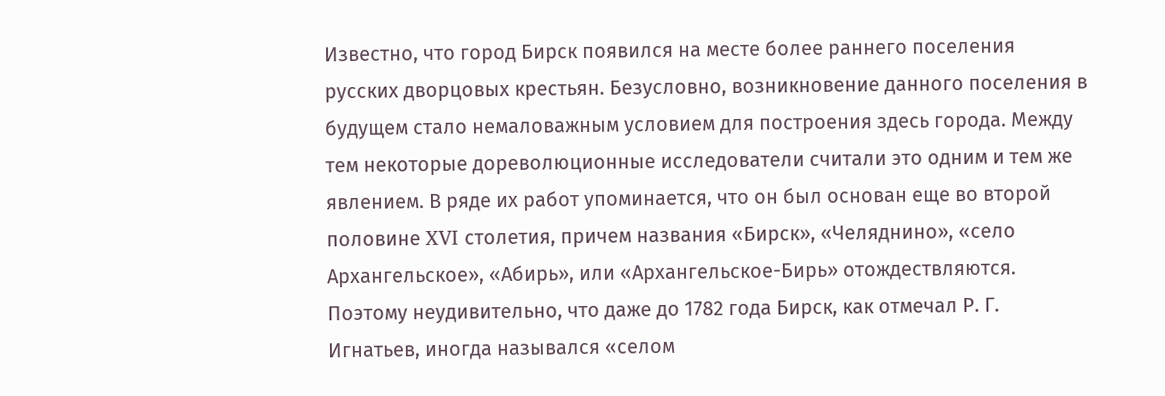Известно, что город Бирск появился на месте более раннего поселения русских дворцовых крестьян. Безусловно, возникновение данного поселения в будущем стало немаловажным условием для построения здесь города. Между тем некоторые дореволюционные исследователи считали это одним и тем же явлением. В ряде их работ упоминается, что он был основан еще во второй половине XVI столетия, причем названия «Бирск», «Челяднино», «село Архангельское», «Абирь», или «Архангельское-Бирь» отождествляются. Поэтому неудивительно, что даже до 1782 года Бирск, как отмечал Р. Г. Игнатьев, иногда назывался «селом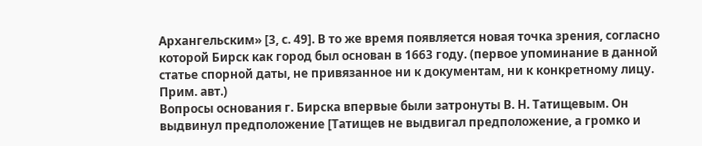Архангельским» [3, с. 49]. В то же время появляется новая точка зрения, согласно которой Бирск как город был основан в 1663 году. (первое упоминание в данной статье спорной даты, не привязанное ни к документам, ни к конкретному лицу. Прим. авт.)
Вопросы основания г. Бирска впервые были затронуты В. Н. Татищевым. Он выдвинул предположение [Татищев не выдвигал предположение, а громко и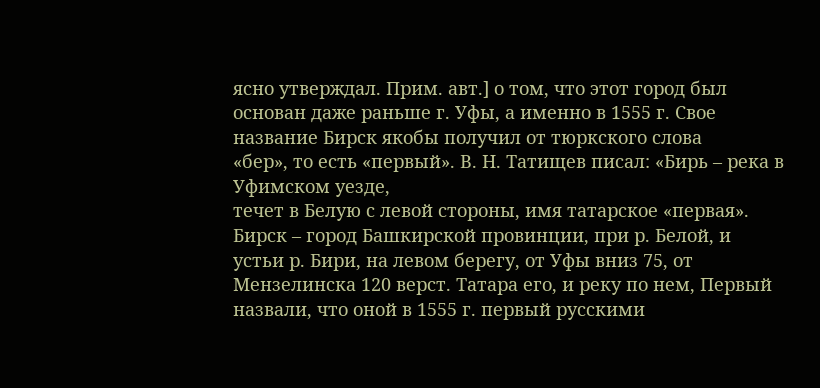ясно утверждал. Прим. авт.] о том, что этот город был основан даже раньше г. Уфы, а именно в 1555 г. Свое название Бирск якобы получил от тюркского слова
«бер», то есть «первый». В. Н. Татищев писал: «Бирь – река в Уфимском уезде,
течет в Белую с левой стороны, имя татарское «первая». Бирск – город Башкирской провинции, при р. Белой, и устьи р. Бири, на левом берегу, от Уфы вниз 75, от Мензелинска 120 верст. Татара его, и реку по нем, Первый назвали, что оной в 1555 г. первый русскими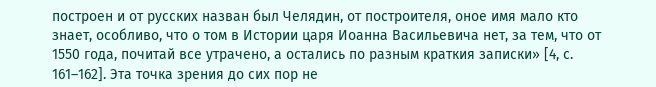построен и от русских назван был Челядин, от построителя, оное имя мало кто знает, особливо, что о том в Истории царя Иоанна Васильевича нет, за тем, что от 1550 года, почитай все утрачено, а остались по разным краткия записки» [4, с. 161–162]. Эта точка зрения до сих пор не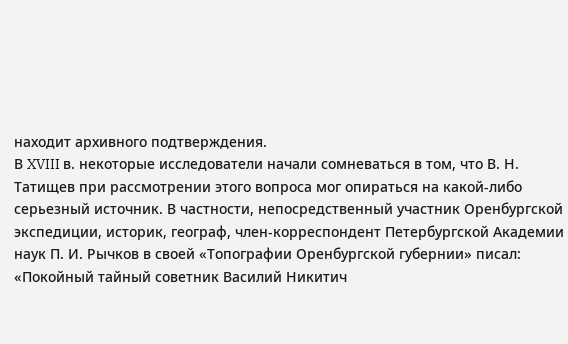находит архивного подтверждения.
В XVIII в. некоторые исследователи начали сомневаться в том, что В. Н. Татищев при рассмотрении этого вопроса мог опираться на какой-либо серьезный источник. В частности, непосредственный участник Оренбургской экспедиции, историк, географ, член-корреспондент Петербургской Академии наук П. И. Рычков в своей «Топографии Оренбургской губернии» писал:
«Покойный тайный советник Василий Никитич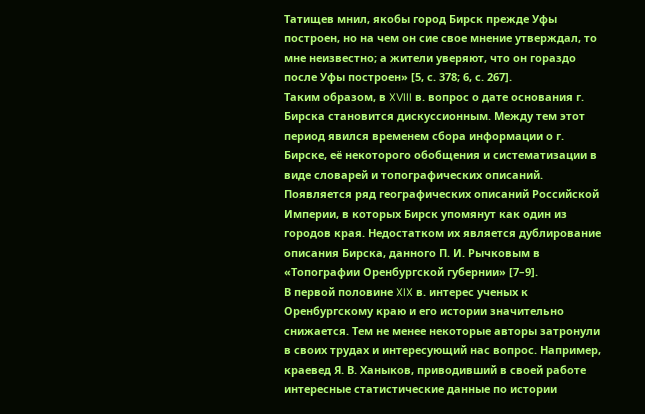Татищев мнил, якобы город Бирск прежде Уфы построен, но на чем он сие свое мнение утверждал, то мне неизвестно; а жители уверяют, что он гораздо после Уфы построен» [5, с. 378; 6, с. 267].
Таким образом, в XVIII в. вопрос о дате основания г. Бирска становится дискуссионным. Между тем этот период явился временем сбора информации о г. Бирске, её некоторого обобщения и систематизации в виде словарей и топографических описаний. Появляется ряд географических описаний Российской Империи, в которых Бирск упомянут как один из городов края. Недостатком их является дублирование описания Бирска, данного П. И. Рычковым в «Топографии Оренбургской губернии» [7–9].
В первой половине XIX в. интерес ученых к Оренбургскому краю и его истории значительно снижается. Тем не менее некоторые авторы затронули в своих трудах и интересующий нас вопрос. Например, краевед Я. В. Ханыков, приводивший в своей работе интересные статистические данные по истории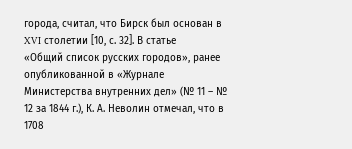города, считал, что Бирск был основан в XVI столетии [10, с. 32]. В статье
«Общий список русских городов», ранее опубликованной в «Журнале Министерства внутренних дел» (№ 11 – № 12 за 1844 г.), К. А. Неволин отмечал, что в 1708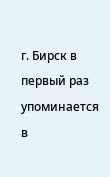г. Бирск в первый раз упоминается в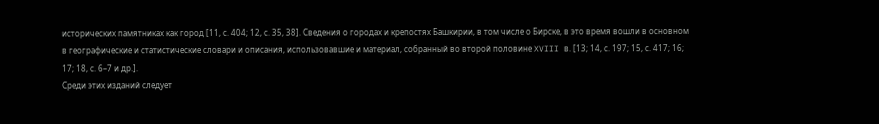исторических памятниках как город [11, с. 404; 12, с. 35, 38]. Сведения о городах и крепостях Башкирии, в том числе о Бирске, в это время вошли в основном в географические и статистические словари и описания, использовавшие и материал, собранный во второй половине XVIII в. [13; 14, с. 197; 15, с. 417; 16;
17; 18, с. 6–7 и др.].
Среди этих изданий следует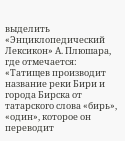выделить «Энциклопедический Лексикон» А. Плюшара, где отмечается: «Татищев производит название реки Бири и города Бирска от татарского слова «бирь», «один», которое он переводит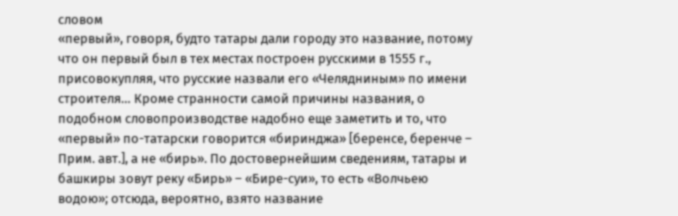словом
«первый», говоря, будто татары дали городу это название, потому что он первый был в тех местах построен русскими в 1555 г., присовокупляя, что русские назвали его «Челядниным» по имени строителя… Кроме странности самой причины названия, о подобном словопроизводстве надобно еще заметить и то, что «первый» по-татарски говорится «биринджа» [беренсе, беренче – Прим. авт.], а не «бирь». По достовернейшим сведениям, татары и башкиры зовут реку «Бирь» – «Бире-суи», то есть «Волчьею водою»; отсюда, вероятно, взято название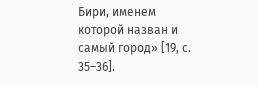Бири, именем которой назван и самый город» [19, с. 35–36].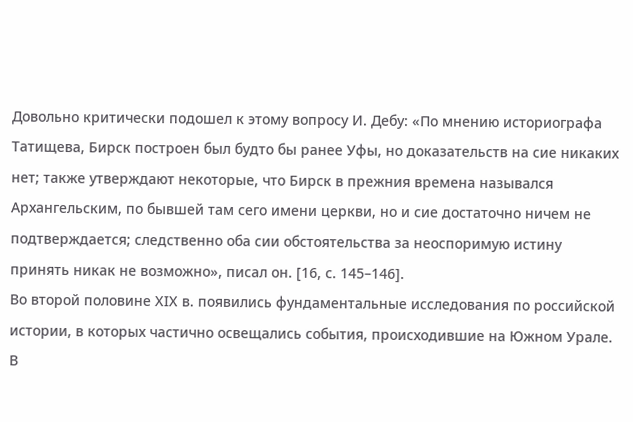Довольно критически подошел к этому вопросу И. Дебу: «По мнению историографа Татищева, Бирск построен был будто бы ранее Уфы, но доказательств на сие никаких нет; также утверждают некоторые, что Бирск в прежния времена назывался Архангельским, по бывшей там сего имени церкви, но и сие достаточно ничем не подтверждается; следственно оба сии обстоятельства за неоспоримую истину принять никак не возможно», писал он. [16, с. 145–146].
Во второй половине ХIХ в. появились фундаментальные исследования по российской истории, в которых частично освещались события, происходившие на Южном Урале. В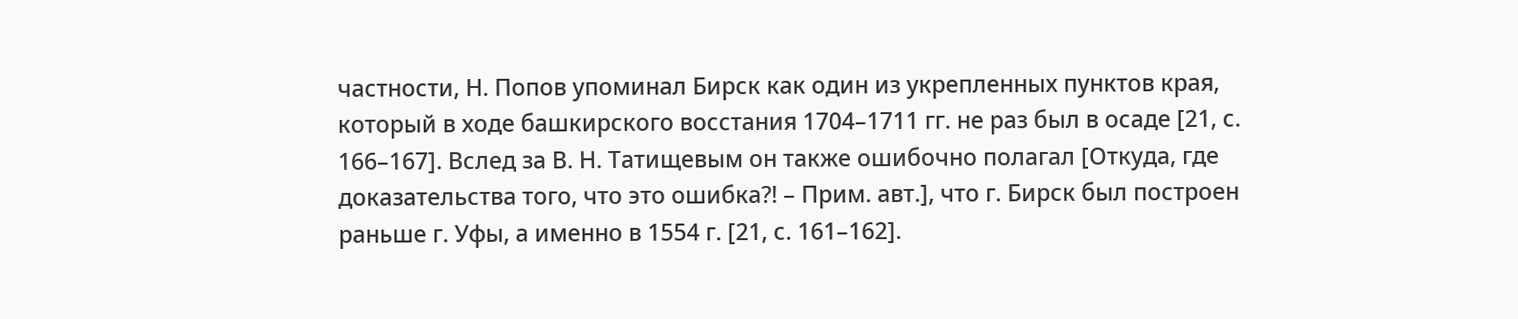частности, Н. Попов упоминал Бирск как один из укрепленных пунктов края, который в ходе башкирского восстания 1704–1711 гг. не раз был в осаде [21, с. 166–167]. Вслед за В. Н. Татищевым он также ошибочно полагал [Откуда, где доказательства того, что это ошибка?! – Прим. авт.], что г. Бирск был построен раньше г. Уфы, а именно в 1554 г. [21, с. 161–162].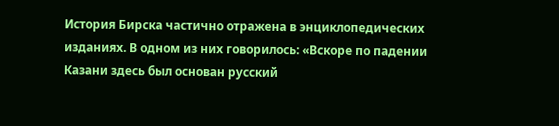История Бирска частично отражена в энциклопедических изданиях. В одном из них говорилось: «Вскоре по падении Казани здесь был основан русский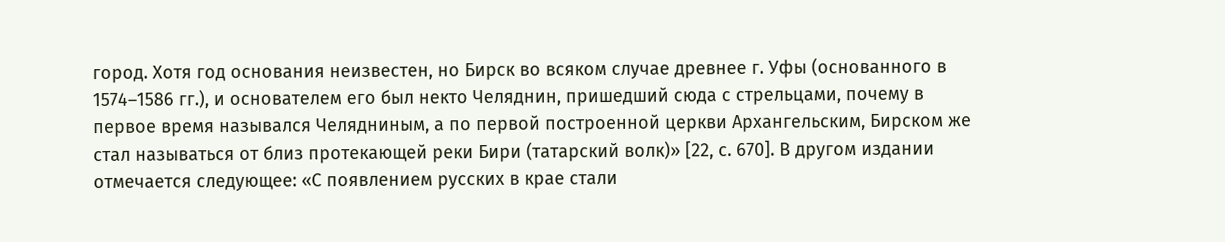город. Хотя год основания неизвестен, но Бирск во всяком случае древнее г. Уфы (основанного в 1574–1586 гг.), и основателем его был некто Челяднин, пришедший сюда с стрельцами, почему в первое время назывался Челядниным, а по первой построенной церкви Архангельским, Бирском же стал называться от близ протекающей реки Бири (татарский волк)» [22, с. 670]. В другом издании отмечается следующее: «С появлением русских в крае стали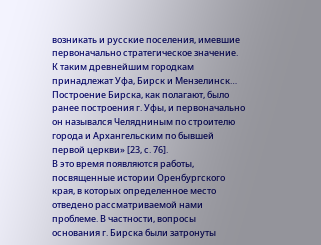возникать и русские поселения, имевшие первоначально стратегическое значение. К таким древнейшим городкам принадлежат Уфа, Бирск и Мензелинск… Построение Бирска, как полагают, было ранее построения г. Уфы, и первоначально он назывался Челядниным по строителю города и Архангельским по бывшей первой церкви» [23, с. 76].
В это время появляются работы, посвященные истории Оренбургского края, в которых определенное место отведено рассматриваемой нами проблеме. В частности, вопросы основания г. Бирска были затронуты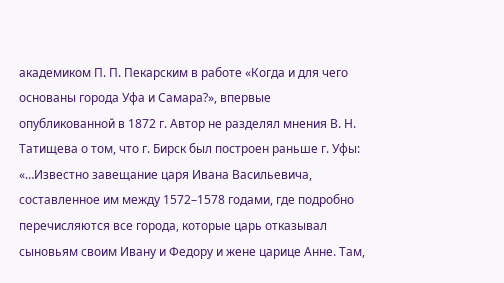академиком П. П. Пекарским в работе «Когда и для чего основаны города Уфа и Самара?», впервые опубликованной в 1872 г. Автор не разделял мнения В. Н. Татищева о том, что г. Бирск был построен раньше г. Уфы: «…Известно завещание царя Ивана Васильевича, составленное им между 1572–1578 годами, где подробно перечисляются все города, которые царь отказывал сыновьям своим Ивану и Федору и жене царице Анне. Там,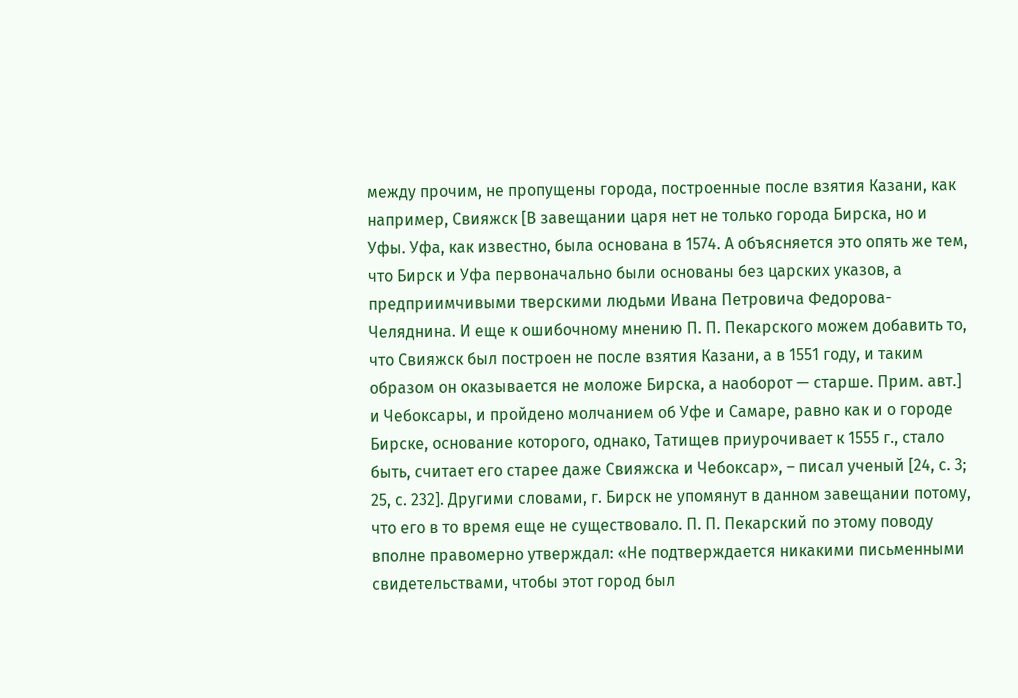между прочим, не пропущены города, построенные после взятия Казани, как например, Свияжск [В завещании царя нет не только города Бирска, но и Уфы. Уфа, как известно, была основана в 1574. А объясняется это опять же тем, что Бирск и Уфа первоначально были основаны без царских указов, а предприимчивыми тверскими людьми Ивана Петровича Федорова-Челяднина. И еще к ошибочному мнению П. П. Пекарского можем добавить то, что Свияжск был построен не после взятия Казани, а в 1551 году, и таким образом он оказывается не моложе Бирска, а наоборот — старше. Прим. авт.] и Чебоксары, и пройдено молчанием об Уфе и Самаре, равно как и о городе Бирске, основание которого, однако, Татищев приурочивает к 1555 г., стало быть, считает его старее даже Свияжска и Чебоксар», – писал ученый [24, с. 3; 25, с. 232]. Другими словами, г. Бирск не упомянут в данном завещании потому, что его в то время еще не существовало. П. П. Пекарский по этому поводу вполне правомерно утверждал: «Не подтверждается никакими письменными свидетельствами, чтобы этот город был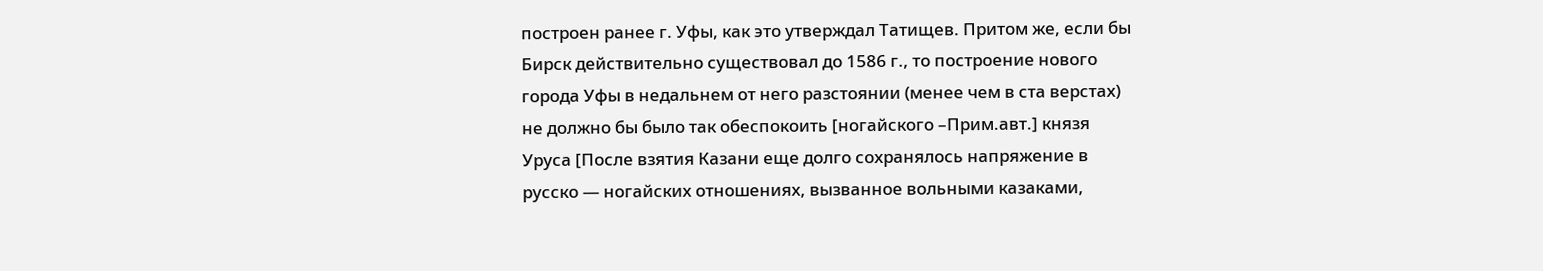построен ранее г. Уфы, как это утверждал Татищев. Притом же, если бы Бирск действительно существовал до 1586 г., то построение нового города Уфы в недальнем от него разстоянии (менее чем в ста верстах) не должно бы было так обеспокоить [ногайского –Прим.авт.] князя Уруса [После взятия Казани еще долго сохранялось напряжение в русско — ногайских отношениях, вызванное вольными казаками,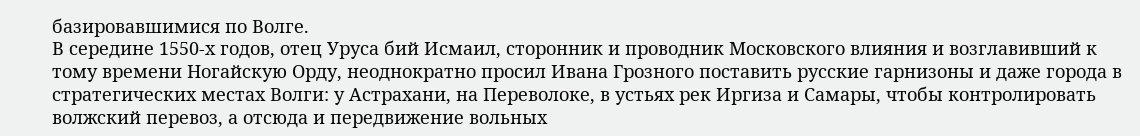базировавшимися по Волге.
В середине 1550-х годов, отец Уруса бий Исмаил, сторонник и проводник Московского влияния и возглавивший к тому времени Ногайскую Орду, неоднократно просил Ивана Грозного поставить русские гарнизоны и даже города в стратегических местах Волги: у Астрахани, на Переволоке, в устьях рек Иргиза и Самары, чтобы контролировать волжский перевоз, а отсюда и передвижение вольных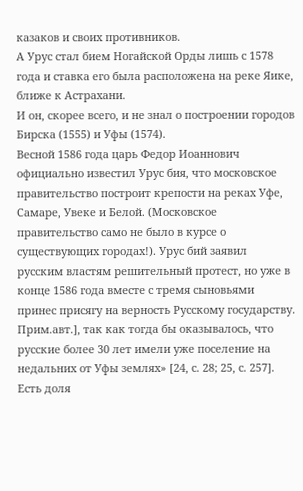казаков и своих противников.
А Урус стал бием Ногайской Орды лишь с 1578 года и ставка его была расположена на реке Яике, ближе к Астрахани.
И он, скорее всего, и не знал о построении городов Бирска (1555) и Уфы (1574).
Весной 1586 года царь Федор Иоаннович официально известил Урус бия, что московское правительство построит крепости на реках Уфе, Самаре, Увеке и Белой. (Московское правительство само не было в курсе о существующих городах!). Урус бий заявил русским властям решительный протест, но уже в конце 1586 года вместе с тремя сыновьями принес присягу на верность Русскому государству. Прим.авт.], так как тогда бы оказывалось, что русские более 30 лет имели уже поселение на недальних от Уфы землях» [24, с. 28; 25, с. 257].
Есть доля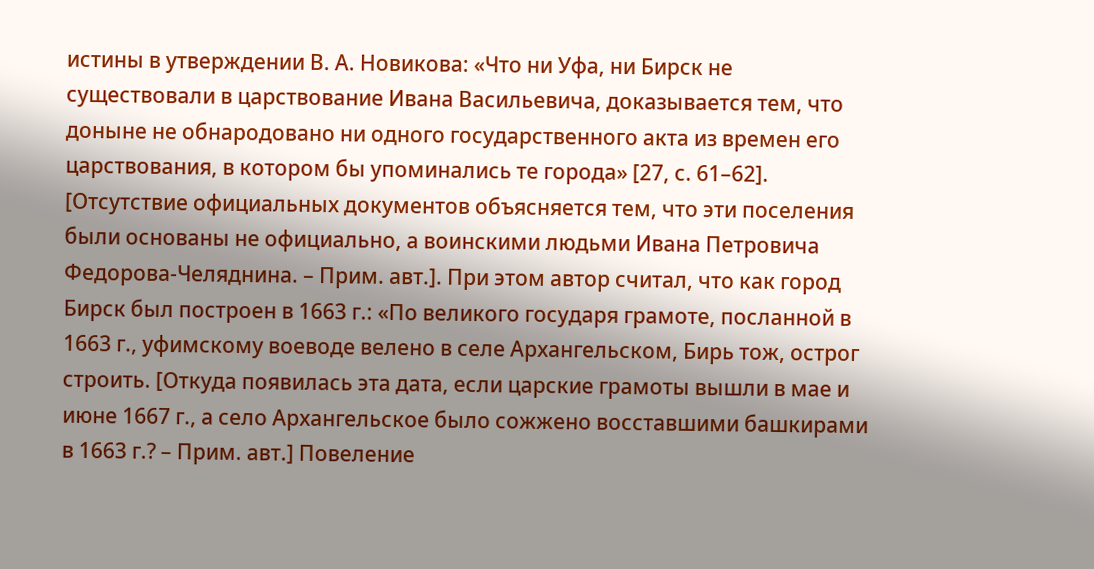истины в утверждении В. А. Новикова: «Что ни Уфа, ни Бирск не существовали в царствование Ивана Васильевича, доказывается тем, что доныне не обнародовано ни одного государственного акта из времен его царствования, в котором бы упоминались те города» [27, с. 61–62]. [Отсутствие официальных документов объясняется тем, что эти поселения были основаны не официально, а воинскими людьми Ивана Петровича Федорова-Челяднина. – Прим. авт.]. При этом автор считал, что как город Бирск был построен в 1663 г.: «По великого государя грамоте, посланной в 1663 г., уфимскому воеводе велено в селе Архангельском, Бирь тож, острог строить. [Откуда появилась эта дата, если царские грамоты вышли в мае и июне 1667 г., а село Архангельское было сожжено восставшими башкирами в 1663 г.? – Прим. авт.] Повеление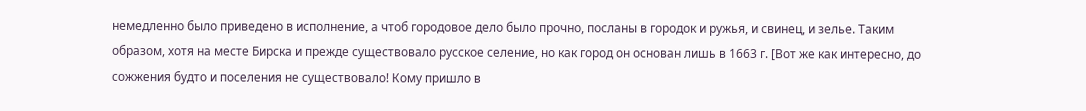немедленно было приведено в исполнение, а чтоб городовое дело было прочно, посланы в городок и ружья, и свинец, и зелье. Таким образом, хотя на месте Бирска и прежде существовало русское селение, но как город он основан лишь в 1663 г. [Вот же как интересно, до сожжения будто и поселения не существовало! Кому пришло в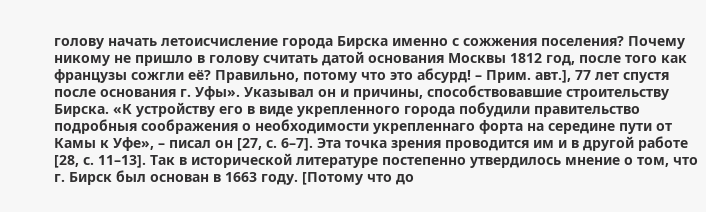голову начать летоисчисление города Бирска именно с сожжения поселения? Почему никому не пришло в голову считать датой основания Москвы 1812 год, после того как французы сожгли её? Правильно, потому что это абсурд! – Прим. авт.], 77 лет спустя после основания г. Уфы». Указывал он и причины, способствовавшие строительству Бирска. «К устройству его в виде укрепленного города побудили правительство подробныя соображения о необходимости укрепленнаго форта на середине пути от Камы к Уфе», – писал он [27, с. 6–7]. Эта точка зрения проводится им и в другой работе [28, с. 11–13]. Так в исторической литературе постепенно утвердилось мнение о том, что г. Бирск был основан в 1663 году. [Потому что до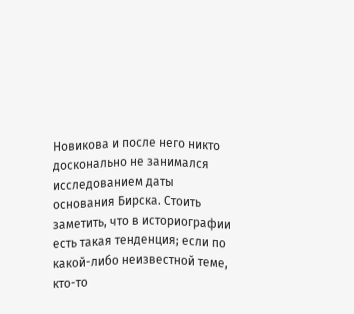Новикова и после него никто досконально не занимался исследованием даты основания Бирска. Стоить заметить, что в историографии есть такая тенденция; если по какой-либо неизвестной теме, кто-то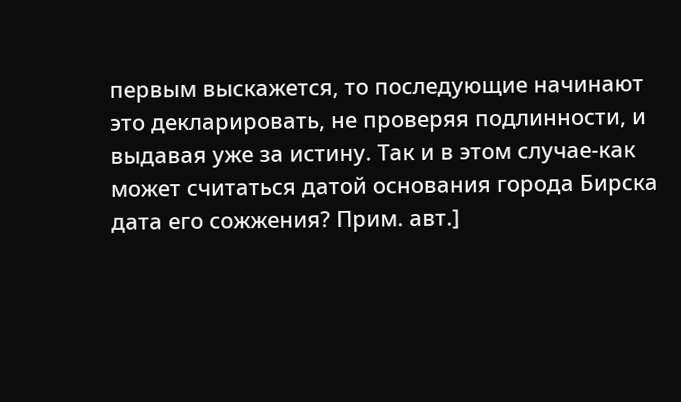первым выскажется, то последующие начинают это декларировать, не проверяя подлинности, и выдавая уже за истину. Так и в этом случае-как может считаться датой основания города Бирска дата его сожжения? Прим. авт.]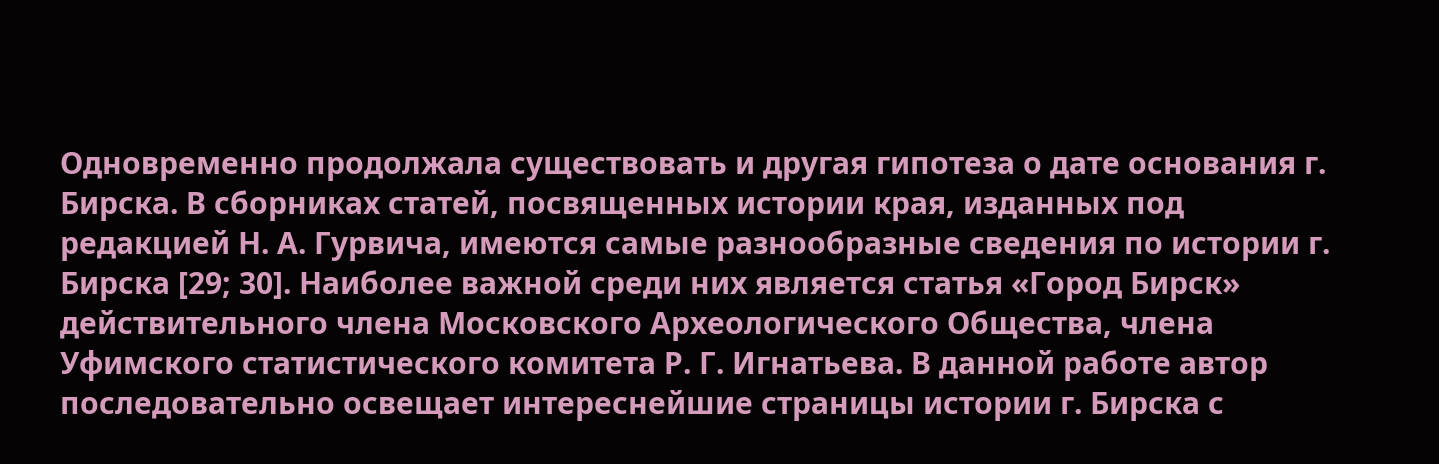Одновременно продолжала существовать и другая гипотеза о дате основания г. Бирска. В сборниках статей, посвященных истории края, изданных под редакцией Н. А. Гурвича, имеются самые разнообразные сведения по истории г. Бирска [29; 30]. Наиболее важной среди них является статья «Город Бирск» действительного члена Московского Археологического Общества, члена Уфимского статистического комитета Р. Г. Игнатьева. В данной работе автор последовательно освещает интереснейшие страницы истории г. Бирска с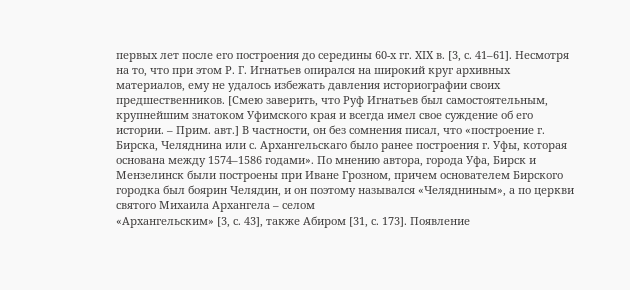первых лет после его построения до середины 60-х гг. ХIХ в. [3, с. 41–61]. Несмотря на то, что при этом Р. Г. Игнатьев опирался на широкий круг архивных материалов, ему не удалось избежать давления историографии своих предшественников. [Смею заверить, что Руф Игнатьев был самостоятельным, крупнейшим знатоком Уфимского края и всегда имел свое суждение об его истории. – Прим. авт.] В частности, он без сомнения писал, что «построение г. Бирска, Челяднина или с. Архангельскаго было ранее построения г. Уфы, которая основана между 1574–1586 годами». По мнению автора, города Уфа, Бирск и Мензелинск были построены при Иване Грозном, причем основателем Бирского городка был боярин Челядин, и он поэтому назывался «Челядниным», а по церкви святого Михаила Архангела – селом
«Архангельским» [3, с. 43], также Абиром [31, с. 173]. Появление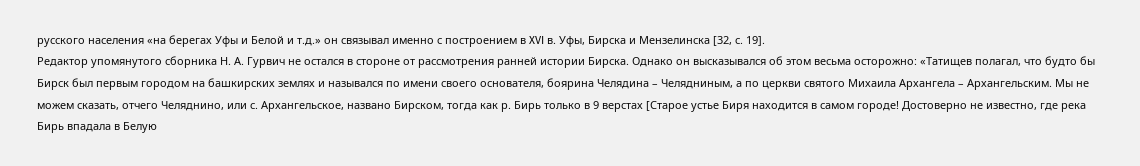русского населения «на берегах Уфы и Белой и т.д.» он связывал именно с построением в XVI в. Уфы, Бирска и Мензелинска [32, с. 19].
Редактор упомянутого сборника Н. А. Гурвич не остался в стороне от рассмотрения ранней истории Бирска. Однако он высказывался об этом весьма осторожно: «Татищев полагал, что будто бы Бирск был первым городом на башкирских землях и назывался по имени своего основателя, боярина Челядина – Челядниным, а по церкви святого Михаила Архангела – Архангельским. Мы не можем сказать, отчего Челяднино, или с. Архангельское, названо Бирском, тогда как р. Бирь только в 9 верстах [Старое устье Биря находится в самом городе! Достоверно не известно, где река Бирь впадала в Белую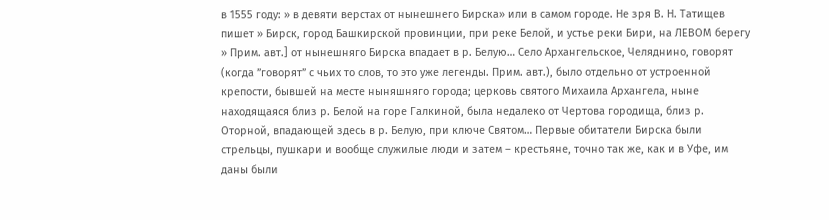в 1555 году: » в девяти верстах от нынешнего Бирска» или в самом городе. Не зря В. Н. Татищев пишет » Бирск, город Башкирской провинции, при реке Белой, и устье реки Бири, на ЛЕВОМ берегу » Прим. авт.] от нынешняго Бирска впадает в р. Белую… Село Архангельское, Челяднино, говорят (когда ”говорят” с чьих то слов, то это уже легенды. Прим. авт.), было отдельно от устроенной крепости, бывшей на месте ныняшняго города; церковь святого Михаила Архангела, ныне находящаяся близ р. Белой на горе Галкиной, была недалеко от Чертова городища, близ р. Оторной, впадающей здесь в р. Белую, при ключе Святом… Первые обитатели Бирска были стрельцы, пушкари и вообще служилые люди и затем – крестьяне, точно так же, как и в Уфе, им даны были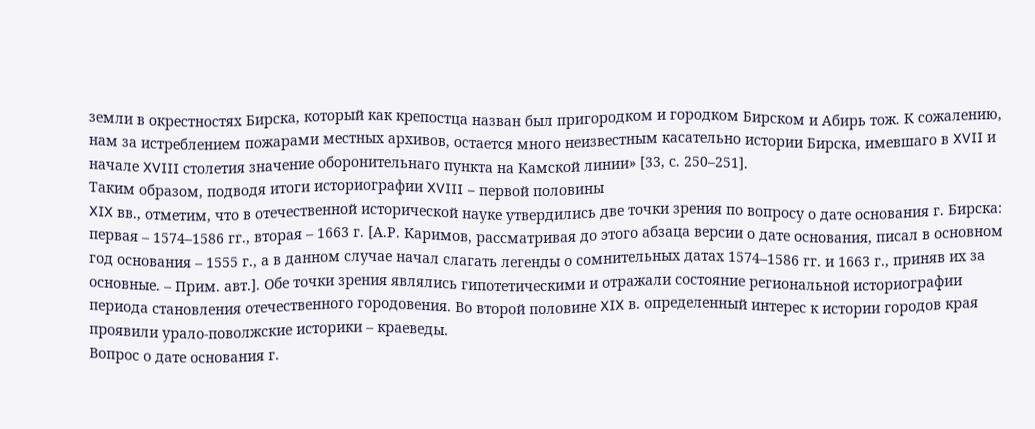земли в окрестностях Бирска, который как крепостца назван был пригородком и городком Бирском и Абирь тож. К сожалению, нам за истреблением пожарами местных архивов, остается много неизвестным касательно истории Бирска, имевшаго в XVII и начале XVIII столетия значение оборонительнаго пункта на Камской линии» [33, с. 250–251].
Таким образом, подводя итоги историографии XVIII – первой половины
XIX вв., отметим, что в отечественной исторической науке утвердились две точки зрения по вопросу о дате основания г. Бирска: первая – 1574–1586 гг., вторая – 1663 г. [А.Р. Каримов, рассматривая до этого абзаца версии о дате основания, писал в основном год основания – 1555 г., а в данном случае начал слагать легенды о сомнительных датах 1574–1586 гг. и 1663 г., приняв их за основные. – Прим. авт.]. Обе точки зрения являлись гипотетическими и отражали состояние региональной историографии периода становления отечественного городовения. Во второй половине XIX в. определенный интерес к истории городов края проявили урало-поволжские историки – краеведы.
Вопрос о дате основания г.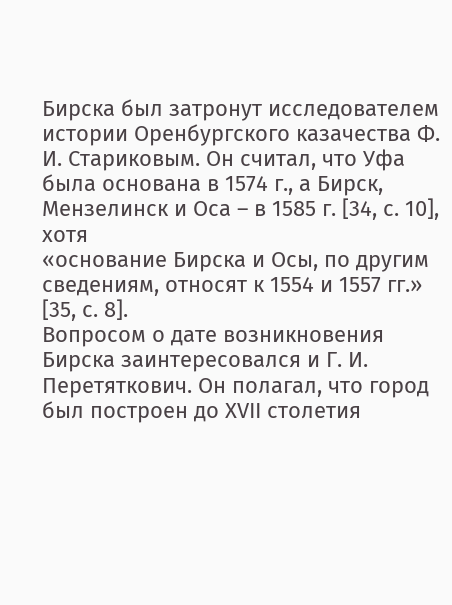Бирска был затронут исследователем истории Оренбургского казачества Ф. И. Стариковым. Он считал, что Уфа была основана в 1574 г., а Бирск, Мензелинск и Оса – в 1585 г. [34, с. 10], хотя
«основание Бирска и Осы, по другим сведениям, относят к 1554 и 1557 гг.» [35, с. 8].
Вопросом о дате возникновения Бирска заинтересовался и Г. И. Перетяткович. Он полагал, что город был построен до XVII столетия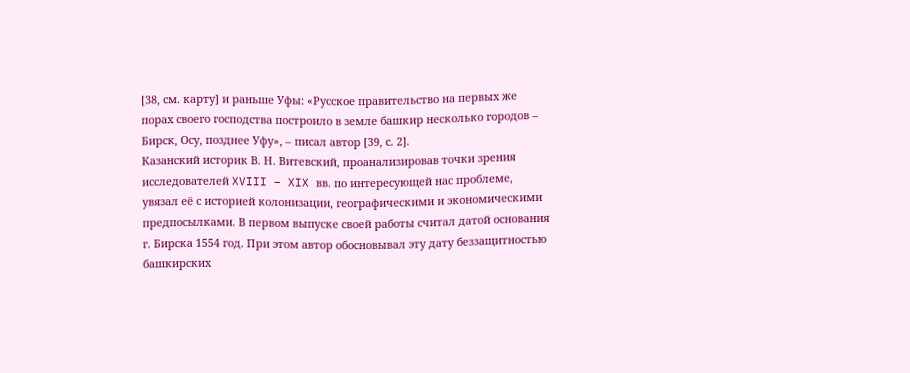[38, см. карту] и раньше Уфы: «Русское правительство на первых же порах своего господства построило в земле башкир несколько городов – Бирск, Осу, позднее Уфу», – писал автор [39, с. 2].
Казанский историк В. Н. Витевский, проанализировав точки зрения исследователей XVIII – XIX вв. по интересующей нас проблеме, увязал её с историей колонизации, географическими и экономическими предпосылками. В первом выпуске своей работы считал датой основания г. Бирска 1554 год. При этом автор обосновывал эту дату беззащитностью башкирских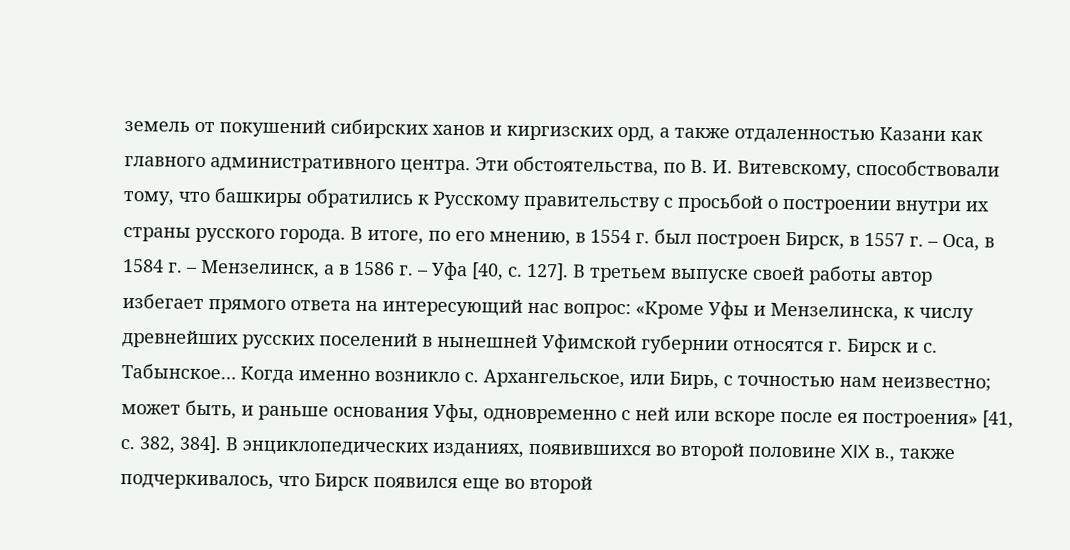земель от покушений сибирских ханов и киргизских орд, а также отдаленностью Казани как главного административного центра. Эти обстоятельства, по В. И. Витевскому, способствовали тому, что башкиры обратились к Русскому правительству с просьбой о построении внутри их страны русского города. В итоге, по его мнению, в 1554 г. был построен Бирск, в 1557 г. – Оса, в 1584 г. – Мензелинск, а в 1586 г. – Уфа [40, с. 127]. В третьем выпуске своей работы автор избегает прямого ответа на интересующий нас вопрос: «Кроме Уфы и Мензелинска, к числу древнейших русских поселений в нынешней Уфимской губернии относятся г. Бирск и с. Табынское… Когда именно возникло с. Архангельское, или Бирь, с точностью нам неизвестно; может быть, и раньше основания Уфы, одновременно с ней или вскоре после ея построения» [41, с. 382, 384]. В энциклопедических изданиях, появившихся во второй половине XIX в., также подчеркивалось, что Бирск появился еще во второй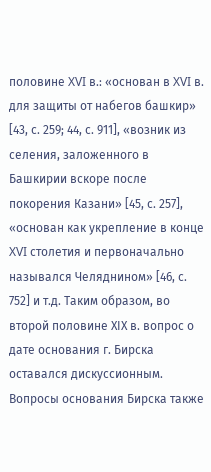половине XVI в.: «основан в XVI в. для защиты от набегов башкир» [43, с. 259; 44, с. 911], «возник из селения, заложенного в Башкирии вскоре после покорения Казани» [45, с. 257], «основан как укрепление в конце XVI столетия и первоначально назывался Челяднином» [46, с. 752] и т.д. Таким образом, во второй половине ХIХ в. вопрос о дате основания г. Бирска оставался дискуссионным.
Вопросы основания Бирска также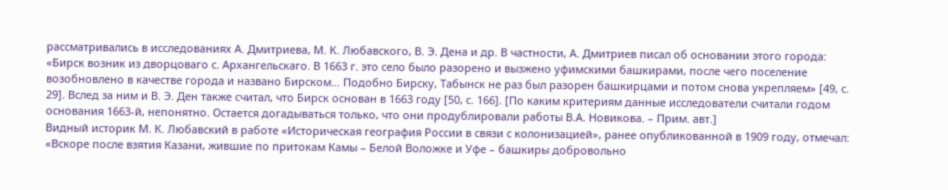рассматривались в исследованиях А. Дмитриева, М. К. Любавского, В. Э. Дена и др. В частности, А. Дмитриев писал об основании этого города: «Бирск возник из дворцоваго с. Архангельскаго. В 1663 г. это село было разорено и вызжено уфимскими башкирами, после чего поселение возобновлено в качестве города и названо Бирском… Подобно Бирску, Табынск не раз был разорен башкирцами и потом снова укрепляем» [49, с. 29]. Вслед за ним и В. Э. Ден также считал, что Бирск основан в 1663 году [50, с. 166]. [По каким критериям данные исследователи считали годом основания 1663-й, непонятно. Остается догадываться только, что они продублировали работы В.А. Новикова. – Прим. авт.]
Видный историк М. К. Любавский в работе «Историческая география России в связи с колонизацией», ранее опубликованной в 1909 году, отмечал:
«Вскоре после взятия Казани, жившие по притокам Камы – Белой Воложке и Уфе – башкиры добровольно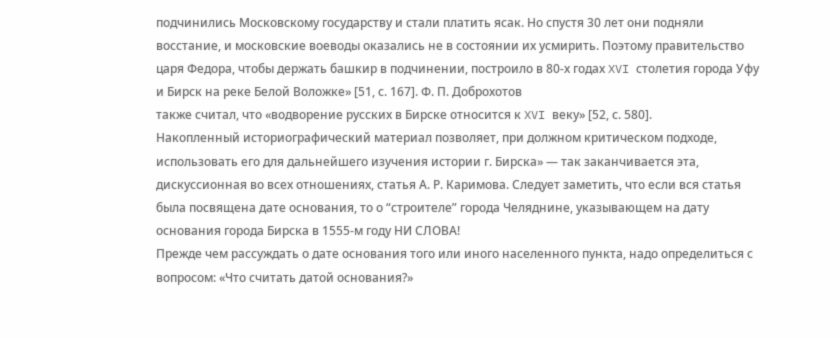подчинились Московскому государству и стали платить ясак. Но спустя 30 лет они подняли восстание, и московские воеводы оказались не в состоянии их усмирить. Поэтому правительство царя Федора, чтобы держать башкир в подчинении, построило в 80-х годах XVI столетия города Уфу и Бирск на реке Белой Воложке» [51, с. 167]. Ф. П. Доброхотов
также считал, что «водворение русских в Бирске относится к XVI веку» [52, с. 580].
Накопленный историографический материал позволяет, при должном критическом подходе, использовать его для дальнейшего изучения истории г. Бирска» — так заканчивается эта, дискуссионная во всех отношениях, статья А. Р. Каримова. Следует заметить, что если вся статья была посвящена дате основания, то о “строителе” города Челяднине, указывающем на дату основания города Бирска в 1555-м году НИ СЛОВА!
Прежде чем рассуждать о дате основания того или иного населенного пункта, надо определиться с вопросом: «Что считать датой основания?»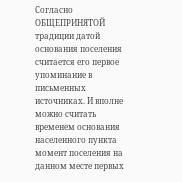Согласно ОБЩЕПРИНЯТОЙ традиции датой основания поселения считается его первое упоминание в письменных источниках. И вполне можно считать временем основания населенного пункта момент поселения на данном месте первых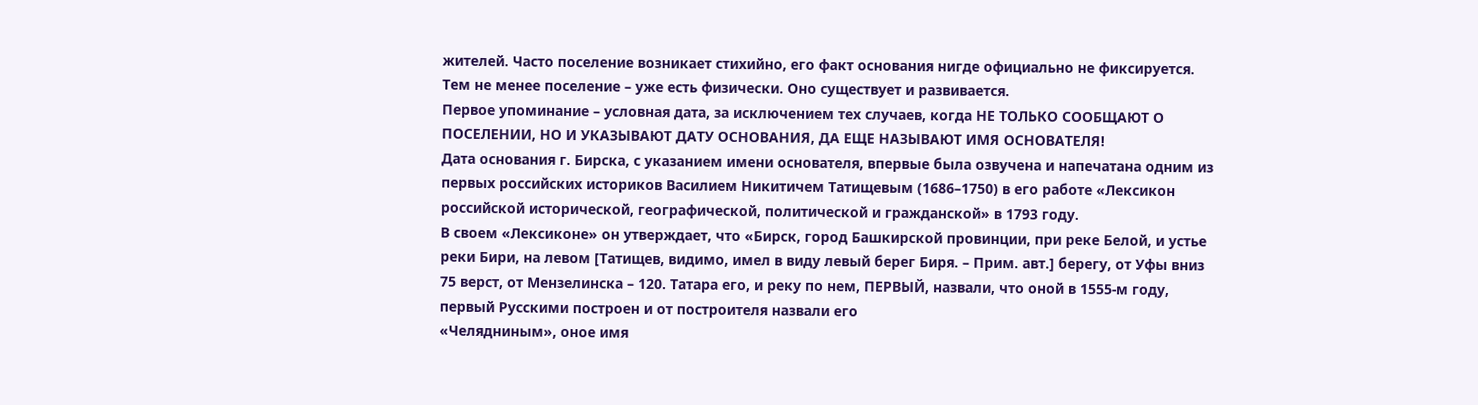жителей. Часто поселение возникает стихийно, его факт основания нигде официально не фиксируется. Тем не менее поселение – уже есть физически. Оно существует и развивается.
Первое упоминание – условная дата, за исключением тех случаев, когда НЕ ТОЛЬКО СООБЩАЮТ О ПОСЕЛЕНИИ, НО И УКАЗЫВАЮТ ДАТУ ОСНОВАНИЯ, ДА ЕЩЕ НАЗЫВАЮТ ИМЯ ОСНОВАТЕЛЯ!
Дата основания г. Бирска, с указанием имени основателя, впервые была озвучена и напечатана одним из первых российских историков Василием Никитичем Татищевым (1686–1750) в его работе «Лексикон российской исторической, географической, политической и гражданской» в 1793 году.
В своем «Лексиконе» он утверждает, что «Бирск, город Башкирской провинции, при реке Белой, и устье реки Бири, на левом [Татищев, видимо, имел в виду левый берег Биря. – Прим. авт.] берегу, от Уфы вниз 75 верст, от Мензелинска – 120. Татара его, и реку по нем, ПЕРВЫЙ, назвали, что оной в 1555-м году, первый Русскими построен и от построителя назвали его
«Челядниным», оное имя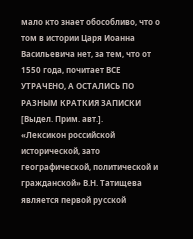мало кто знает обособливо, что о том в истории Царя Иоанна Васильевича нет, за тем, что от 1550 года, почитает ВСЕ УТРАЧЕНО, А ОСТАЛИСЬ ПО РАЗНЫМ КРАТКИЯ ЗАПИСКИ [Выдел. Прим. авт.].
«Лексикон российской исторической, зато географической, политической и гражданской» В.Н. Татищева является первой русской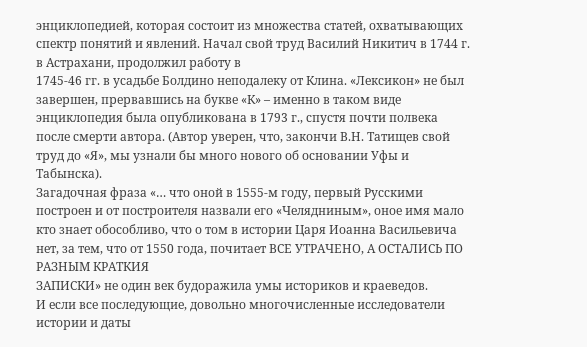энциклопедией, которая состоит из множества статей, охватывающих спектр понятий и явлений. Начал свой труд Василий Никитич в 1744 г. в Астрахани, продолжил работу в
1745-46 гг. в усадьбе Болдино неподалеку от Клина. «Лексикон» не был завершен, прервавшись на букве «К» – именно в таком виде энциклопедия была опубликована в 1793 г., спустя почти полвека после смерти автора. (Автор уверен, что, закончи В.Н. Татищев свой труд до «Я», мы узнали бы много нового об основании Уфы и Табынска).
Загадочная фраза «… что оной в 1555-м году, первый Русскими построен и от построителя назвали его «Челядниным», оное имя мало кто знает обособливо, что о том в истории Царя Иоанна Васильевича нет, за тем, что от 1550 года, почитает ВСЕ УТРАЧЕНО, А ОСТАЛИСЬ ПО РАЗНЫМ КРАТКИЯ
ЗАПИСКИ» не один век будоражила умы историков и краеведов.
И если все последующие, довольно многочисленные исследователи истории и даты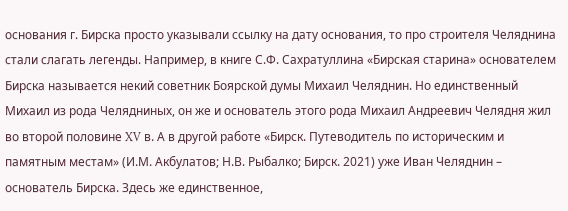основания г. Бирска просто указывали ссылку на дату основания, то про строителя Челяднина стали слагать легенды. Например, в книге С.Ф. Сахратуллина «Бирская старина» основателем Бирска называется некий советник Боярской думы Михаил Челяднин. Но единственный Михаил из рода Челядниных, он же и основатель этого рода Михаил Андреевич Челядня жил во второй половине XV в. А в другой работе «Бирск. Путеводитель по историческим и памятным местам» (И.М. Акбулатов; Н.В. Рыбалко; Бирск. 2021) уже Иван Челяднин – основатель Бирска. Здесь же единственное,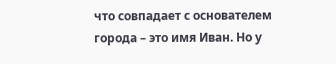что совпадает с основателем города – это имя Иван. Но у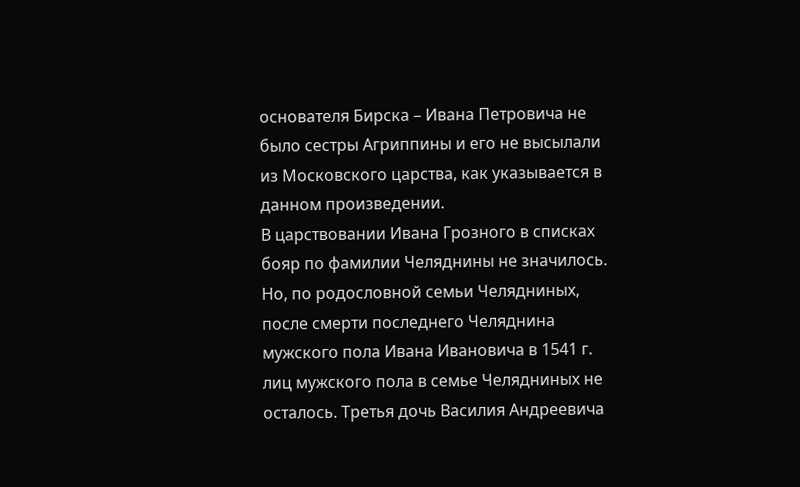основателя Бирска – Ивана Петровича не было сестры Агриппины и его не высылали из Московского царства, как указывается в данном произведении.
В царствовании Ивана Грозного в списках бояр по фамилии Челяднины не значилось. Но, по родословной семьи Челядниных, после смерти последнего Челяднина мужского пола Ивана Ивановича в 1541 г. лиц мужского пола в семье Челядниных не осталось. Третья дочь Василия Андреевича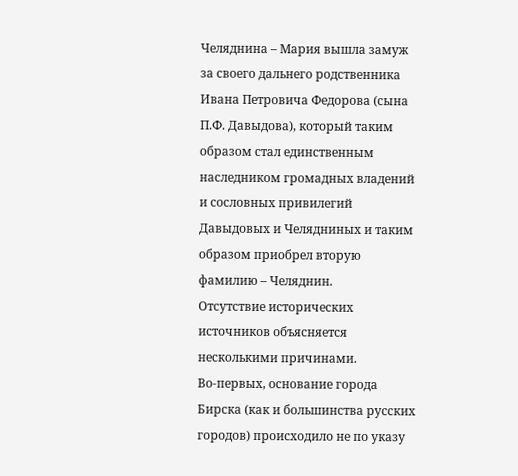Челяднина – Мария вышла замуж за своего дальнего родственника Ивана Петровича Федорова (сына П.Ф. Давыдова), который таким образом стал единственным наследником громадных владений и сословных привилегий Давыдовых и Челядниных и таким образом приобрел вторую фамилию – Челяднин.
Отсутствие исторических источников объясняется несколькими причинами.
Во-первых, основание города Бирска (как и большинства русских городов) происходило не по указу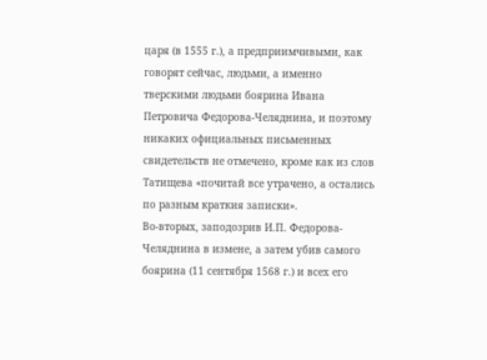царя (в 1555 г.), а предприимчивыми, как говорят сейчас, людьми, а именно тверскими людьми боярина Ивана Петровича Федорова-Челяднина, и поэтому никаких официальных письменных свидетельств не отмечено, кроме как из слов Татищева «почитай все утрачено, а остались по разным краткия записки».
Во-вторых, заподозрив И.П. Федорова-Челяднина в измене, а затем убив самого боярина (11 сентября 1568 г.) и всех его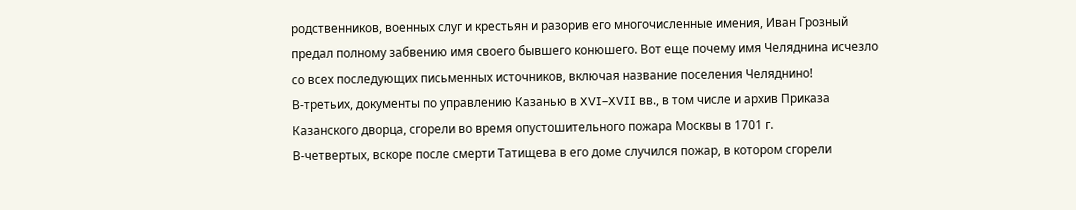родственников, военных слуг и крестьян и разорив его многочисленные имения, Иван Грозный предал полному забвению имя своего бывшего конюшего. Вот еще почему имя Челяднина исчезло со всех последующих письменных источников, включая название поселения Челяднино!
В-третьих, документы по управлению Казанью в XVI–XVII вв., в том числе и архив Приказа Казанского дворца, сгорели во время опустошительного пожара Москвы в 1701 г.
В-четвертых, вскоре после смерти Татищева в его доме случился пожар, в котором сгорели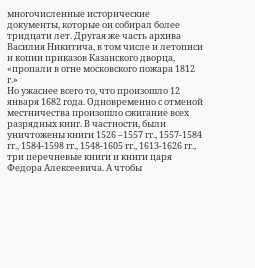многочисленные исторические документы, которые он собирал более тридцати лет. Другая же часть архива Василия Никитича, в том числе и летописи и копии приказов Казанского дворца, «пропали в огне московского пожара 1812 г.»
Но ужаснее всего то, что произошло 12 января 1682 года. Одновременно с отменой местничества произошло сжигание всех разрядных книг. В частности, были уничтожены книги 1526 –1557 гг., 1557-1584 гг., 1584-1598 гг., 1548-1605 гг., 1613-1626 гг., три перечневые книги и книги царя Федора Алексеевича. А чтобы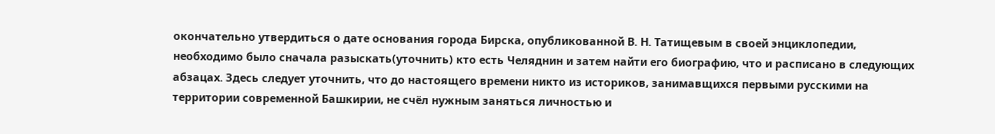окончательно утвердиться о дате основания города Бирска, опубликованной В. Н. Татищевым в своей энциклопедии, необходимо было сначала разыскать(уточнить) кто есть Челяднин и затем найти его биографию, что и расписано в следующих абзацах. Здесь следует уточнить, что до настоящего времени никто из историков, занимавщихся первыми русскими на территории современной Башкирии, не счёл нужным заняться личностью и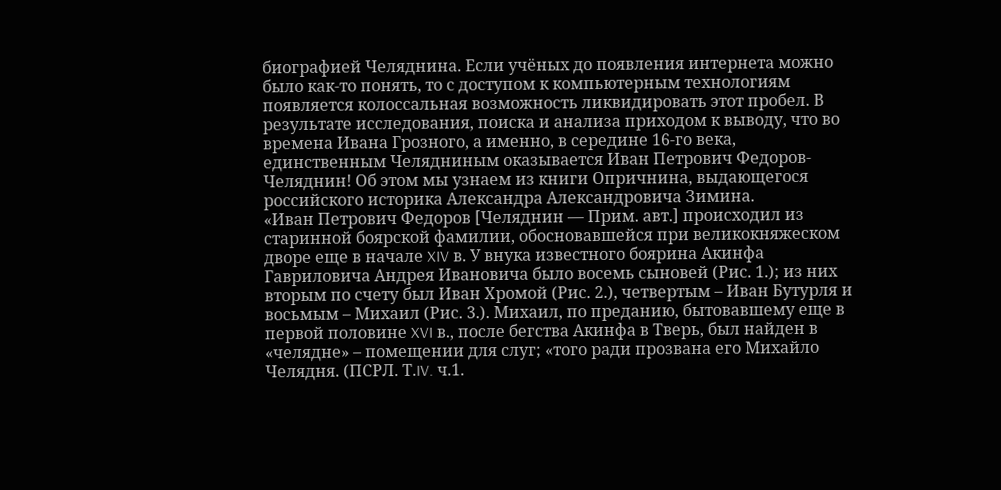биографией Челяднина. Если учёных до появления интернета можно было как-то понять, то с доступом к компьютерным технологиям появляется колоссальная возможность ликвидировать этот пробел. В результате исследования, поиска и анализа приходом к выводу, что во времена Ивана Грозного, а именно, в середине 16-го века, единственным Челядниным оказывается Иван Петрович Федоров-Челяднин! Об этом мы узнаем из книги Опричнина, выдающегося российского историка Александра Александровича Зимина.
«Иван Петрович Федоров [Челяднин — Прим. авт.] происходил из старинной боярской фамилии, обосновавшейся при великокняжеском дворе еще в начале XIV в. У внука известного боярина Акинфа Гавриловича Андрея Ивановича было восемь сыновей (Рис. 1.); из них вторым по счету был Иван Хромой (Рис. 2.), четвертым – Иван Бутурля и восьмым – Михаил (Рис. 3.). Михаил, по преданию, бытовавшему еще в первой половине XVI в., после бегства Акинфа в Тверь, был найден в «челядне» – помещении для слуг; «того ради прозвана его Михайло Челядня. (ПСРЛ. Т.IV. ч.1.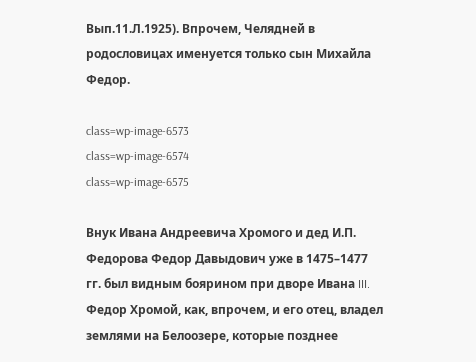Вып.11.Л.1925). Впрочем, Челядней в родословицах именуется только сын Михайла Федор.

class=wp-image-6573
class=wp-image-6574
class=wp-image-6575

Внук Ивана Андреевича Хромого и дед И.П. Федорова Федор Давыдович уже в 1475–1477 гг. был видным боярином при дворе Ивана III. Федор Хромой, как, впрочем, и его отец, владел землями на Белоозере, которые позднее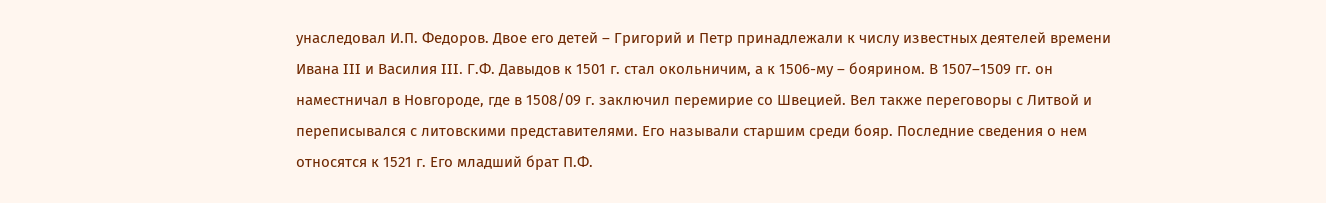унаследовал И.П. Федоров. Двое его детей – Григорий и Петр принадлежали к числу известных деятелей времени Ивана III и Василия III. Г.Ф. Давыдов к 1501 г. стал окольничим, а к 1506-му – боярином. В 1507–1509 гг. он наместничал в Новгороде, где в 1508/09 г. заключил перемирие со Швецией. Вел также переговоры с Литвой и переписывался с литовскими представителями. Его называли старшим среди бояр. Последние сведения о нем относятся к 1521 г. Его младший брат П.Ф.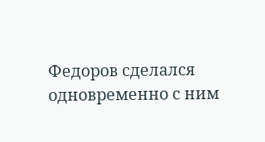Федоров сделался одновременно с ним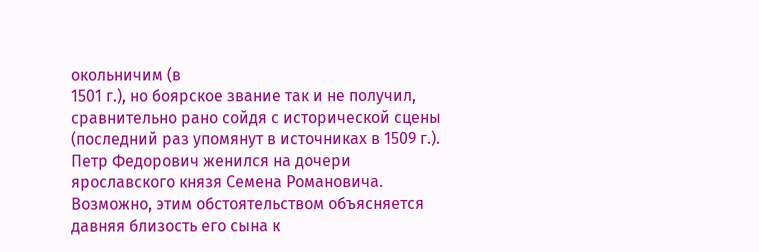окольничим (в
1501 г.), но боярское звание так и не получил, сравнительно рано сойдя с исторической сцены (последний раз упомянут в источниках в 1509 г.). Петр Федорович женился на дочери ярославского князя Семена Романовича. Возможно, этим обстоятельством объясняется давняя близость его сына к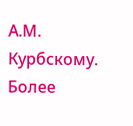А.М. Курбскому. Более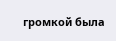громкой была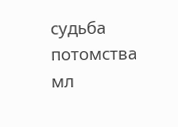судьба потомства мл